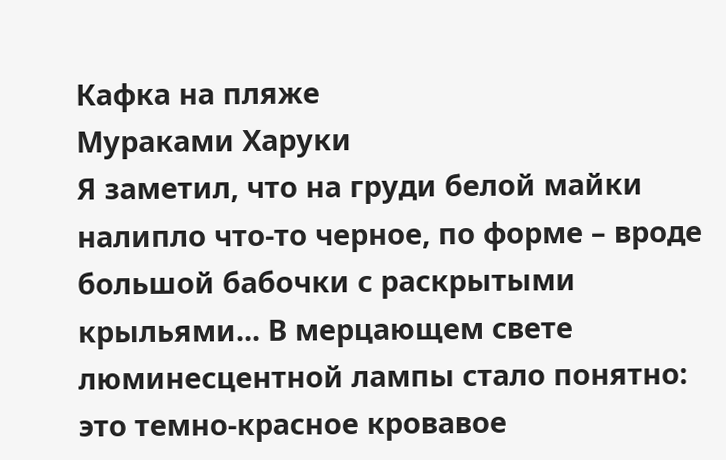Кафка на пляже
Мураками Харуки
Я заметил, что на груди белой майки налипло что-то черное, по форме – вроде большой бабочки с раскрытыми крыльями... В мерцающем свете люминесцентной лампы стало понятно: это темно-красное кровавое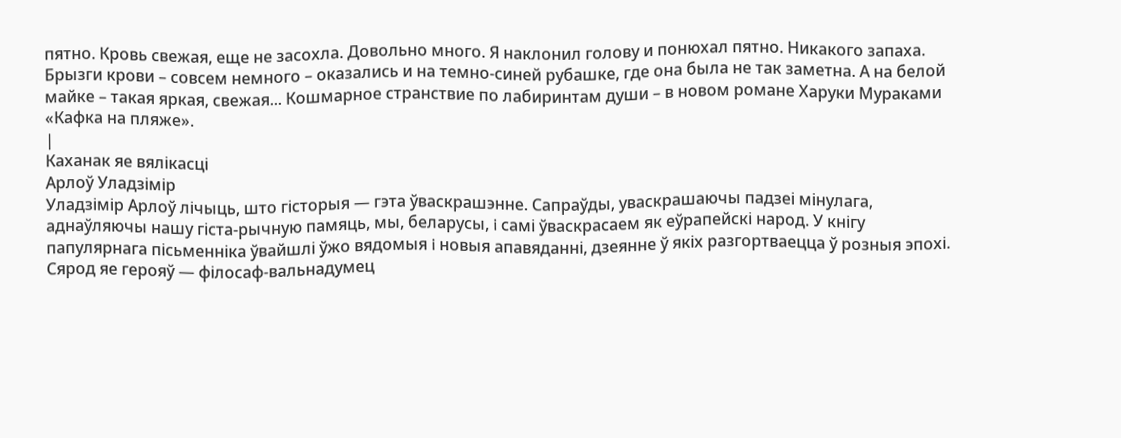пятно. Кровь свежая, еще не засохла. Довольно много. Я наклонил голову и понюхал пятно. Никакого запаха. Брызги крови – совсем немного – оказались и на темно-синей рубашке, где она была не так заметна. А на белой майке – такая яркая, свежая... Кошмарное странствие по лабиринтам души – в новом романе Харуки Мураками «Кафка на пляже».
|
Каханак яе вялікасці
Арлоў Уладзімір
Уладзімір Арлоў лічыць, што гісторыя — гэта ўваскрашэнне. Сапраўды, уваскрашаючы падзеі мінулага, аднаўляючы нашу гіста-рычную памяць, мы, беларусы, i самі ўваскрасаем як еўрапейскі народ. У кнігу папулярнага пісьменніка ўвайшлі ўжо вядомыя i новыя апавяданні, дзеянне ў якіх разгортваецца ў розныя эпохі. Сярод яе герояў — філосаф-вальнадумец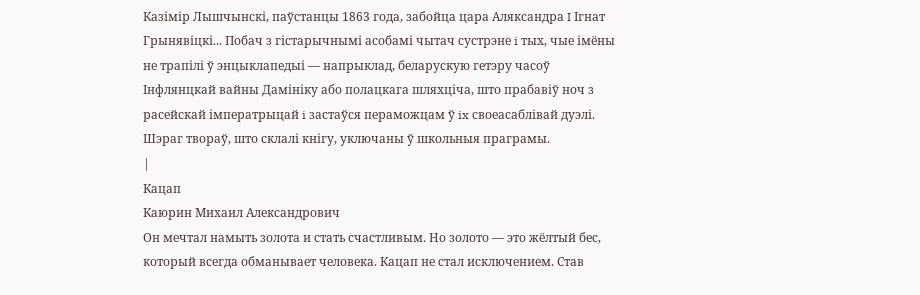Казімір Лышчынскі, паўстанцы 1863 года, забойца цара Аляксандра I Ігнат Грынявіцкі... Побач з гістарычнымі асобамі чытач сустрэне i тых, чые імёны не трапілі ў энцыклапедыі — напрыклад, беларускую гетэру часоў Інфлянцкай вайны Дамініку або полацкага шляхціча, што прабавіў ноч з расейскай імператрыцай i застаўся пераможцам ў ix своеасаблівай дуэлі. Шэраг твораў, што склалі кнігу, уключаны ў школьныя праграмы.
|
Кацап
Каюрин Михаил Александрович
Он мечтал намыть золота и стать счастливым. Но золото — это жёлтый бес, который всегда обманывает человека. Кацап не стал исключением. Став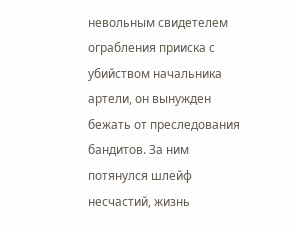невольным свидетелем ограбления прииска с убийством начальника артели, он вынужден бежать от преследования бандитов. За ним потянулся шлейф несчастий, жизнь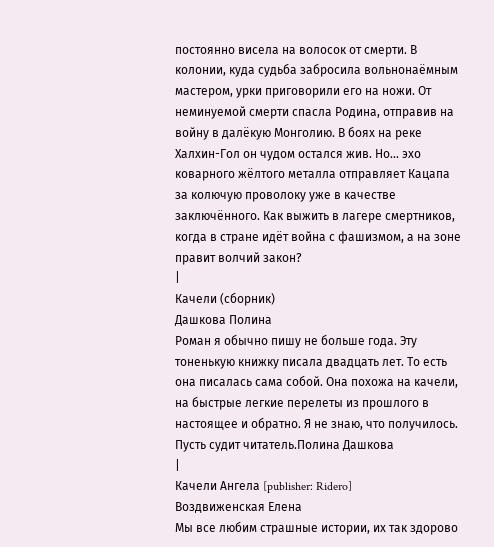постоянно висела на волосок от смерти. В колонии, куда судьба забросила вольнонаёмным мастером, урки приговорили его на ножи. От неминуемой смерти спасла Родина, отправив на войну в далёкую Монголию. В боях на реке Халхин-Гол он чудом остался жив. Но… эхо коварного жёлтого металла отправляет Кацапа за колючую проволоку уже в качестве заключённого. Как выжить в лагере смертников, когда в стране идёт война с фашизмом, а на зоне правит волчий закон?
|
Качели (сборник)
Дашкова Полина
Роман я обычно пишу не больше года. Эту тоненькую книжку писала двадцать лет. То есть она писалась сама собой. Она похожа на качели, на быстрые легкие перелеты из прошлого в настоящее и обратно. Я не знаю, что получилось. Пусть судит читатель.Полина Дашкова
|
Качели Ангела [publisher: Ridero]
Воздвиженская Елена
Мы все любим страшные истории, их так здорово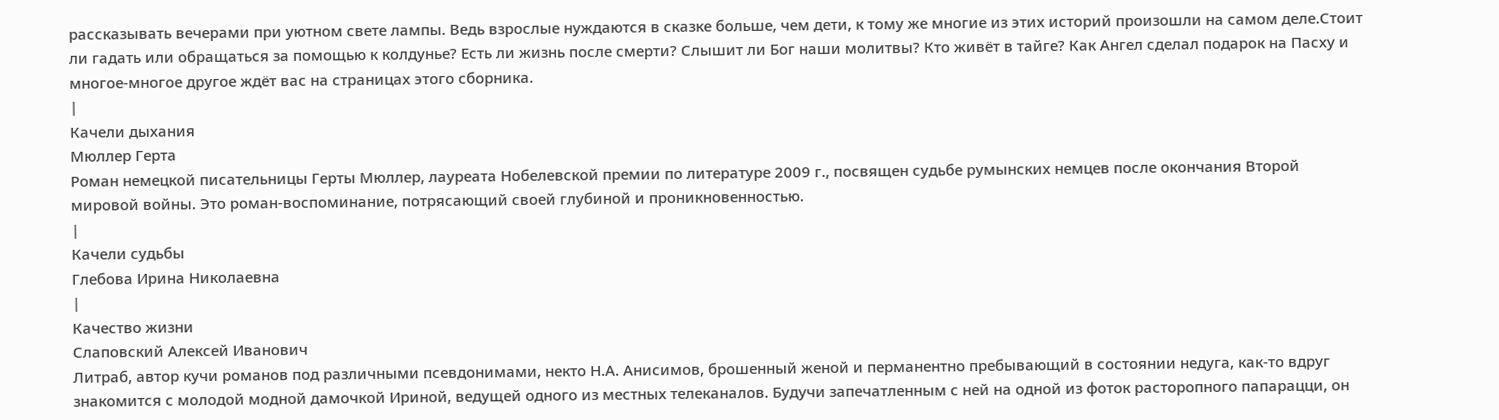рассказывать вечерами при уютном свете лампы. Ведь взрослые нуждаются в сказке больше, чем дети, к тому же многие из этих историй произошли на самом деле.Стоит ли гадать или обращаться за помощью к колдунье? Есть ли жизнь после смерти? Слышит ли Бог наши молитвы? Кто живёт в тайге? Как Ангел сделал подарок на Пасху и многое-многое другое ждёт вас на страницах этого сборника.
|
Качели дыхания
Мюллер Герта
Роман немецкой писательницы Герты Мюллер, лауреата Нобелевской премии по литературе 2009 г., посвящен судьбе румынских немцев после окончания Второй мировой войны. Это роман-воспоминание, потрясающий своей глубиной и проникновенностью.
|
Качели судьбы
Глебова Ирина Николаевна
|
Качество жизни
Слаповский Алексей Иванович
Литраб, автор кучи романов под различными псевдонимами, некто Н.А. Анисимов, брошенный женой и перманентно пребывающий в состоянии недуга, как-то вдруг знакомится с молодой модной дамочкой Ириной, ведущей одного из местных телеканалов. Будучи запечатленным с ней на одной из фоток расторопного папарацци, он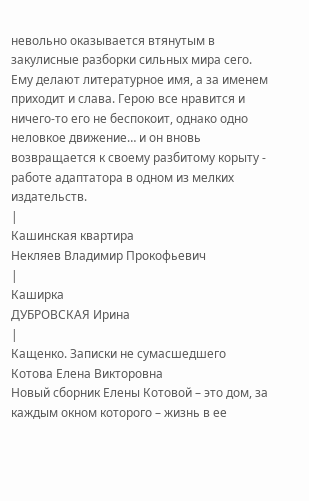невольно оказывается втянутым в закулисные разборки сильных мира сего. Ему делают литературное имя, а за именем приходит и слава. Герою все нравится и ничего-то его не беспокоит, однако одно неловкое движение… и он вновь возвращается к своему разбитому корыту - работе адаптатора в одном из мелких издательств.
|
Кашинская квартира
Некляев Владимир Прокофьевич
|
Каширка
ДУБРОВСКАЯ Ирина
|
Кащенко. Записки не сумасшедшего
Котова Елена Викторовна
Новый сборник Елены Котовой – это дом, за каждым окном которого – жизнь в ее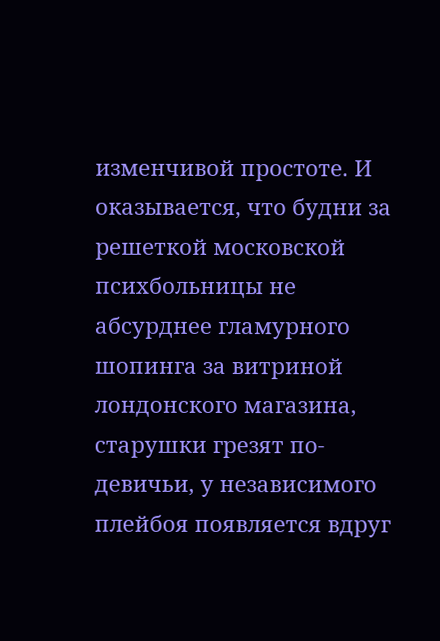изменчивой простоте. И оказывается, что будни за решеткой московской психбольницы не абсурднее гламурного шопинга за витриной лондонского магазина, старушки грезят по-девичьи, у независимого плейбоя появляется вдруг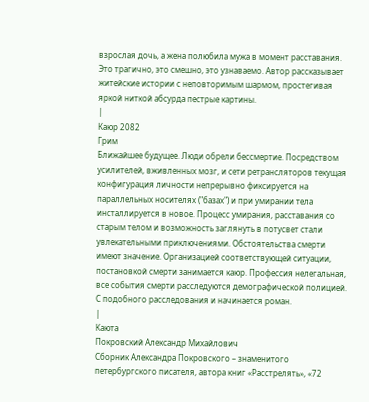взрослая дочь, а жена полюбила мужа в момент расставания. Это трагично, это смешно, это узнаваемо. Автор рассказывает житейские истории с неповторимым шармом, простегивая яркой ниткой абсурда пестрые картины.
|
Каюр 2082
Грим
Ближайшее будущее. Люди обрели бессмертие. Посредством усилителей, вживленных мозг, и сети ретрансляторов текущая конфигурация личности непрерывно фиксируется на параллельных носителях ("базах") и при умирании тела инсталлируется в новое. Процесс умирания, расставания со старым телом и возможность заглянуть в потусвет стали увлекательными приключениями. Обстоятельства смерти имеют значение. Организацией соответствующей ситуации, постановкой смерти занимается каюр. Профессия нелегальная, все события смерти расследуются демографической полицией. С подобного расследования и начинается роман.
|
Каюта
Покровский Александр Михайлович
Сборник Александра Покровского – знаменитого петербургского писателя, автора книг «Расстрелять», «72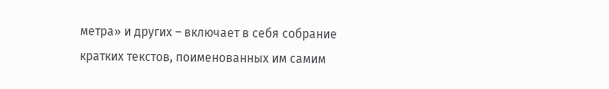метра» и других – включает в себя собрание кратких текстов, поименованных им самим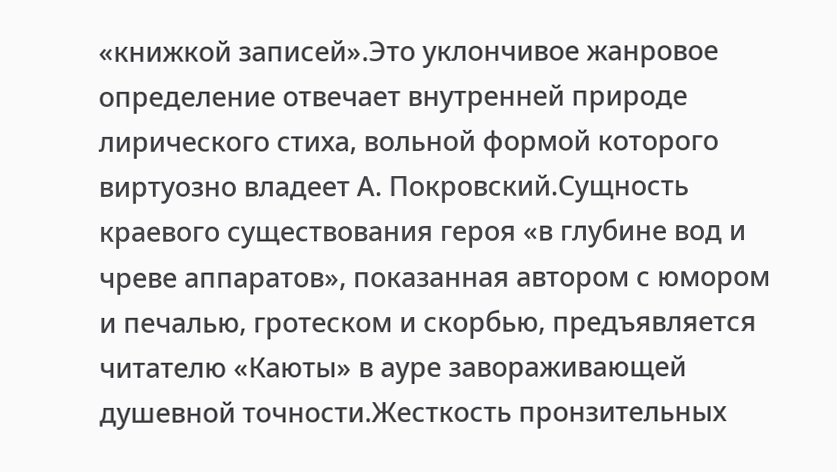«книжкой записей».Это уклончивое жанровое определение отвечает внутренней природе лирического стиха, вольной формой которого виртуозно владеет А. Покровский.Сущность краевого существования героя «в глубине вод и чреве аппаратов», показанная автором с юмором и печалью, гротеском и скорбью, предъявляется читателю «Каюты» в ауре завораживающей душевной точности.Жесткость пронзительных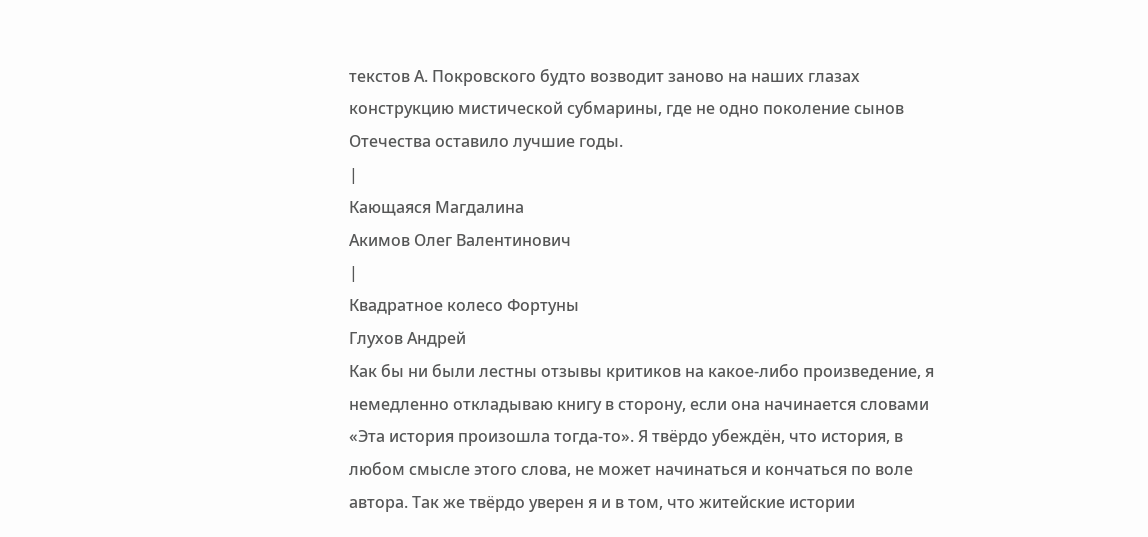текстов А. Покровского будто возводит заново на наших глазах конструкцию мистической субмарины, где не одно поколение сынов Отечества оставило лучшие годы.
|
Кающаяся Магдалина
Акимов Олег Валентинович
|
Квадратное колесо Фортуны
Глухов Андрей
Как бы ни были лестны отзывы критиков на какое-либо произведение, я немедленно откладываю книгу в сторону, если она начинается словами «Эта история произошла тогда-то». Я твёрдо убеждён, что история, в любом смысле этого слова, не может начинаться и кончаться по воле автора. Так же твёрдо уверен я и в том, что житейские истории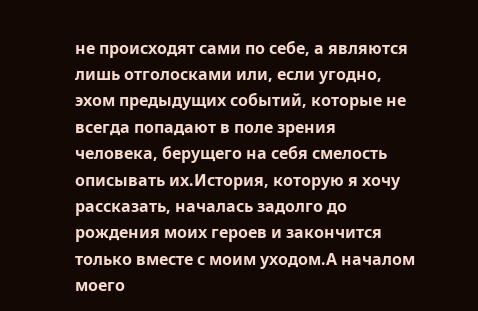не происходят сами по себе, а являются лишь отголосками или, если угодно, эхом предыдущих событий, которые не всегда попадают в поле зрения человека, берущего на себя смелость описывать их.История, которую я хочу рассказать, началась задолго до рождения моих героев и закончится только вместе с моим уходом.А началом моего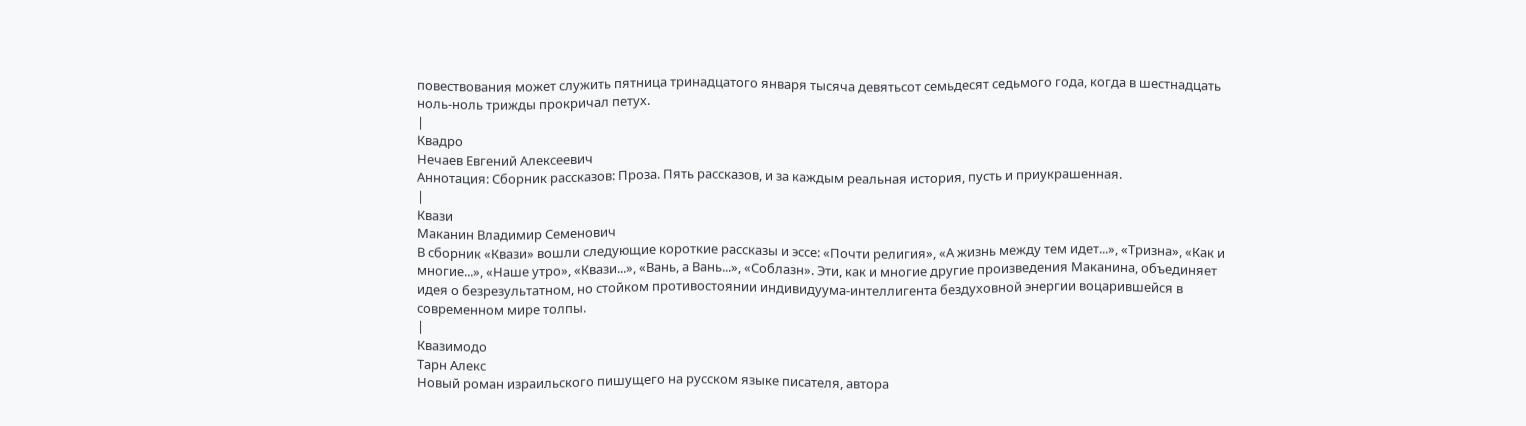повествования может служить пятница тринадцатого января тысяча девятьсот семьдесят седьмого года, когда в шестнадцать ноль-ноль трижды прокричал петух.
|
Квадро
Нечаев Евгений Алексеевич
Аннотация: Сборник рассказов: Проза. Пять рассказов, и за каждым реальная история, пусть и приукрашенная.
|
Квази
Маканин Владимир Семенович
В сборник «Квази» вошли следующие короткие рассказы и эссе: «Почти религия», «А жизнь между тем идет...», «Тризна», «Как и многие...», «Наше утро», «Квази...», «Вань, а Вань...», «Соблазн». Эти, как и многие другие произведения Маканина, объединяет идея о безрезультатном, но стойком противостоянии индивидуума-интеллигента бездуховной энергии воцарившейся в современном мире толпы.
|
Квазимодо
Тарн Алекс
Новый роман израильского пишущего на русском языке писателя, автора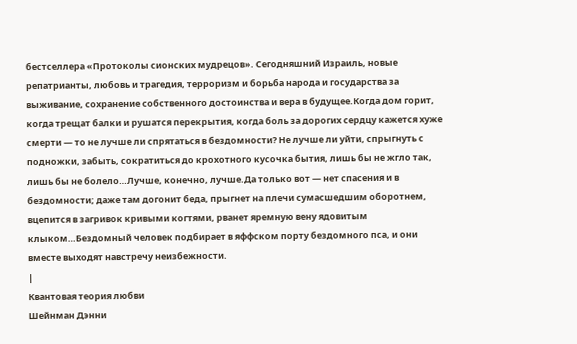бестселлера «Протоколы сионских мудрецов». Сегодняшний Израиль, новые репатрианты, любовь и трагедия, терроризм и борьба народа и государства за выживание, сохранение собственного достоинства и вера в будущее.Когда дом горит, когда трещат балки и рушатся перекрытия, когда боль за дорогих сердцу кажется хуже смерти — то не лучше ли спрятаться в бездомности? Не лучше ли уйти, спрыгнуть с подножки, забыть, сократиться до крохотного кусочка бытия, лишь бы не жгло так, лишь бы не болело…Лучше, конечно, лучше.Да только вот — нет спасения и в бездомности; даже там догонит беда, прыгнет на плечи сумасшедшим оборотнем, вцепится в загривок кривыми когтями, рванет яремную вену ядовитым клыком…Бездомный человек подбирает в яффском порту бездомного пса, и они вместе выходят навстречу неизбежности.
|
Квантовая теория любви
Шейнман Дэнни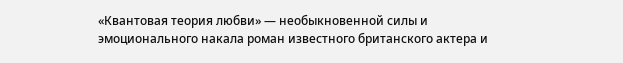«Квантовая теория любви» — необыкновенной силы и эмоционального накала роман известного британского актера и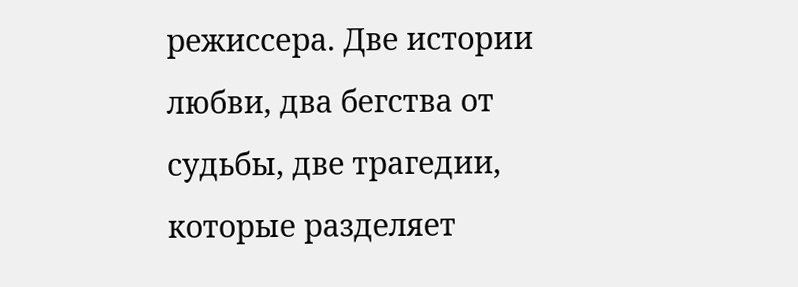режиссера. Две истории любви, два бегства от судьбы, две трагедии, которые разделяет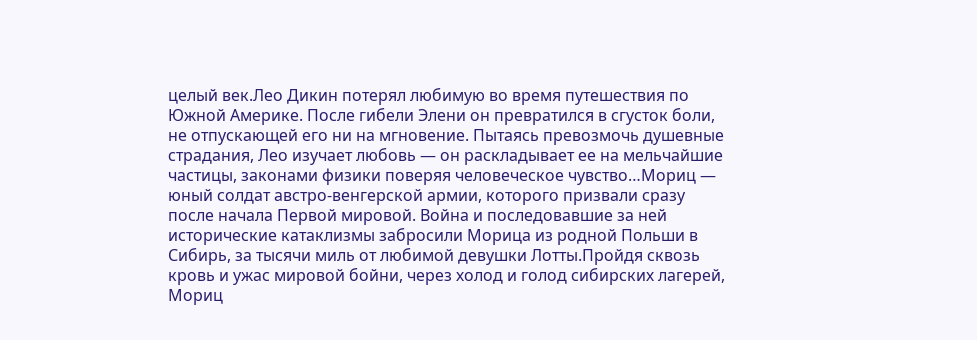целый век.Лео Дикин потерял любимую во время путешествия по Южной Америке. После гибели Элени он превратился в сгусток боли, не отпускающей его ни на мгновение. Пытаясь превозмочь душевные страдания, Лео изучает любовь — он раскладывает ее на мельчайшие частицы, законами физики поверяя человеческое чувство…Мориц — юный солдат австро-венгерской армии, которого призвали сразу после начала Первой мировой. Война и последовавшие за ней исторические катаклизмы забросили Морица из родной Польши в Сибирь, за тысячи миль от любимой девушки Лотты.Пройдя сквозь кровь и ужас мировой бойни, через холод и голод сибирских лагерей, Мориц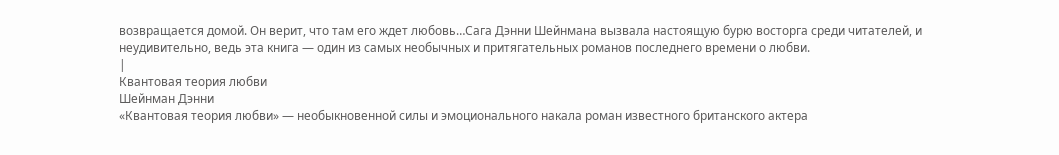возвращается домой. Он верит, что там его ждет любовь…Сага Дэнни Шейнмана вызвала настоящую бурю восторга среди читателей, и неудивительно, ведь эта книга — один из самых необычных и притягательных романов последнего времени о любви.
|
Квантовая теория любви
Шейнман Дэнни
«Квантовая теория любви» — необыкновенной силы и эмоционального накала роман известного британского актера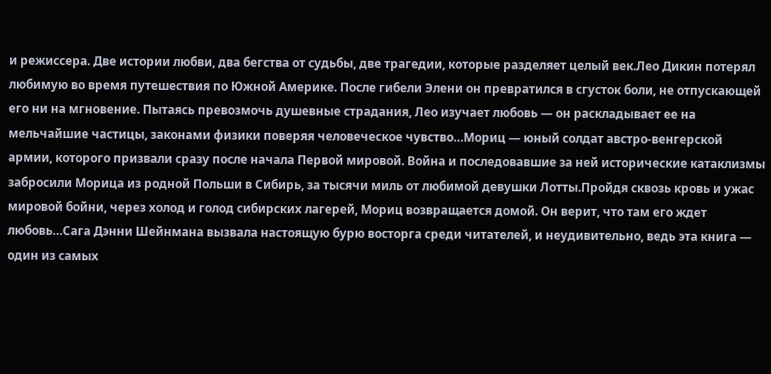и режиссера. Две истории любви, два бегства от судьбы, две трагедии, которые разделяет целый век.Лео Дикин потерял любимую во время путешествия по Южной Америке. После гибели Элени он превратился в сгусток боли, не отпускающей его ни на мгновение. Пытаясь превозмочь душевные страдания, Лео изучает любовь — он раскладывает ее на мельчайшие частицы, законами физики поверяя человеческое чувство…Мориц — юный солдат австро-венгерской армии, которого призвали сразу после начала Первой мировой. Война и последовавшие за ней исторические катаклизмы забросили Морица из родной Польши в Сибирь, за тысячи миль от любимой девушки Лотты.Пройдя сквозь кровь и ужас мировой бойни, через холод и голод сибирских лагерей, Мориц возвращается домой. Он верит, что там его ждет любовь…Сага Дэнни Шейнмана вызвала настоящую бурю восторга среди читателей, и неудивительно, ведь эта книга — один из самых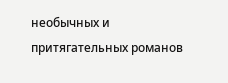необычных и притягательных романов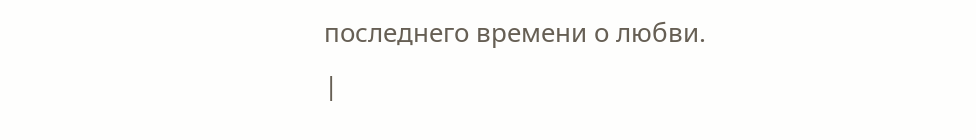последнего времени о любви.
|